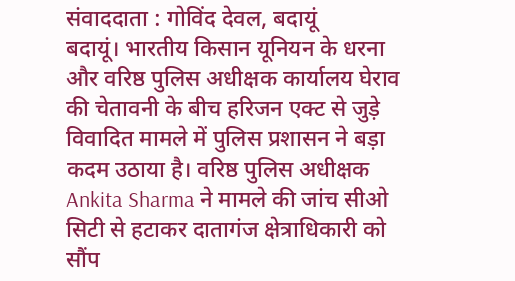संवाददाता : गोविंद देवल, बदायूं
बदायूं। भारतीय किसान यूनियन के धरना और वरिष्ठ पुलिस अधीक्षक कार्यालय घेराव की चेतावनी के बीच हरिजन एक्ट से जुड़े विवादित मामले में पुलिस प्रशासन ने बड़ा कदम उठाया है। वरिष्ठ पुलिस अधीक्षक Ankita Sharma ने मामले की जांच सीओ सिटी से हटाकर दातागंज क्षेत्राधिकारी को सौंप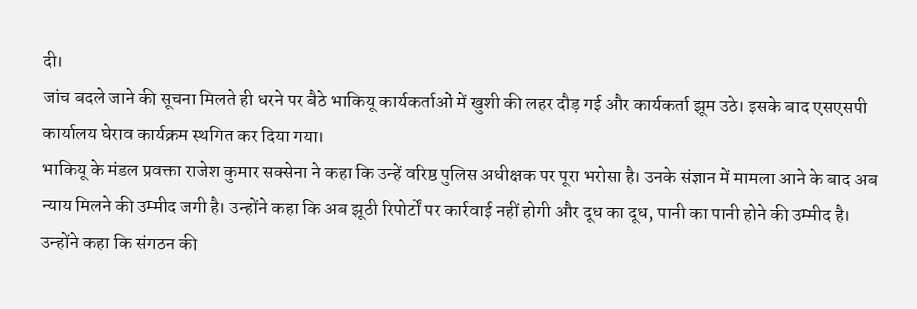दी।
जांच बदले जाने की सूचना मिलते ही धरने पर बैठे भाकियू कार्यकर्ताओं में खुशी की लहर दौड़ गई और कार्यकर्ता झूम उठे। इसके बाद एसएसपी कार्यालय घेराव कार्यक्रम स्थगित कर दिया गया।
भाकियू के मंडल प्रवक्ता राजेश कुमार सक्सेना ने कहा कि उन्हें वरिष्ठ पुलिस अधीक्षक पर पूरा भरोसा है। उनके संज्ञान में मामला आने के बाद अब न्याय मिलने की उम्मीद जगी है। उन्होंने कहा कि अब झूठी रिपोर्टों पर कार्रवाई नहीं होगी और दूध का दूध, पानी का पानी होने की उम्मीद है।
उन्होंने कहा कि संगठन की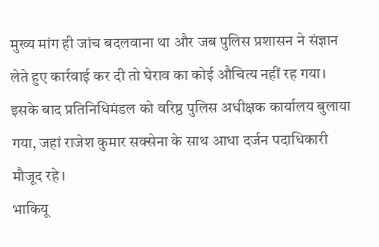मुख्य मांग ही जांच बदलवाना था और जब पुलिस प्रशासन ने संज्ञान लेते हुए कार्रवाई कर दी तो घेराव का कोई औचित्य नहीं रह गया। इसके बाद प्रतिनिधिमंडल को वरिष्ठ पुलिस अधीक्षक कार्यालय बुलाया गया, जहां राजेश कुमार सक्सेना के साथ आधा दर्जन पदाधिकारी मौजूद रहे।
भाकियू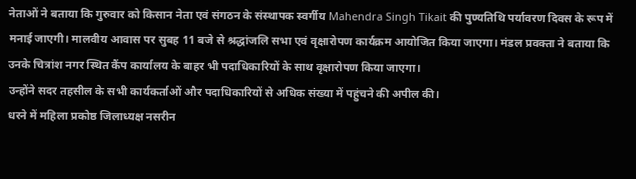नेताओं ने बताया कि गुरुवार को किसान नेता एवं संगठन के संस्थापक स्वर्गीय Mahendra Singh Tikait की पुण्यतिथि पर्यावरण दिवस के रूप में मनाई जाएगी। मालवीय आवास पर सुबह 11 बजे से श्रद्धांजलि सभा एवं वृक्षारोपण कार्यक्रम आयोजित किया जाएगा। मंडल प्रवक्ता ने बताया कि उनके चित्रांश नगर स्थित कैंप कार्यालय के बाहर भी पदाधिकारियों के साथ वृक्षारोपण किया जाएगा।
उन्होंने सदर तहसील के सभी कार्यकर्ताओं और पदाधिकारियों से अधिक संख्या में पहुंचने की अपील की।
धरने में महिला प्रकोष्ठ जिलाध्यक्ष नसरीन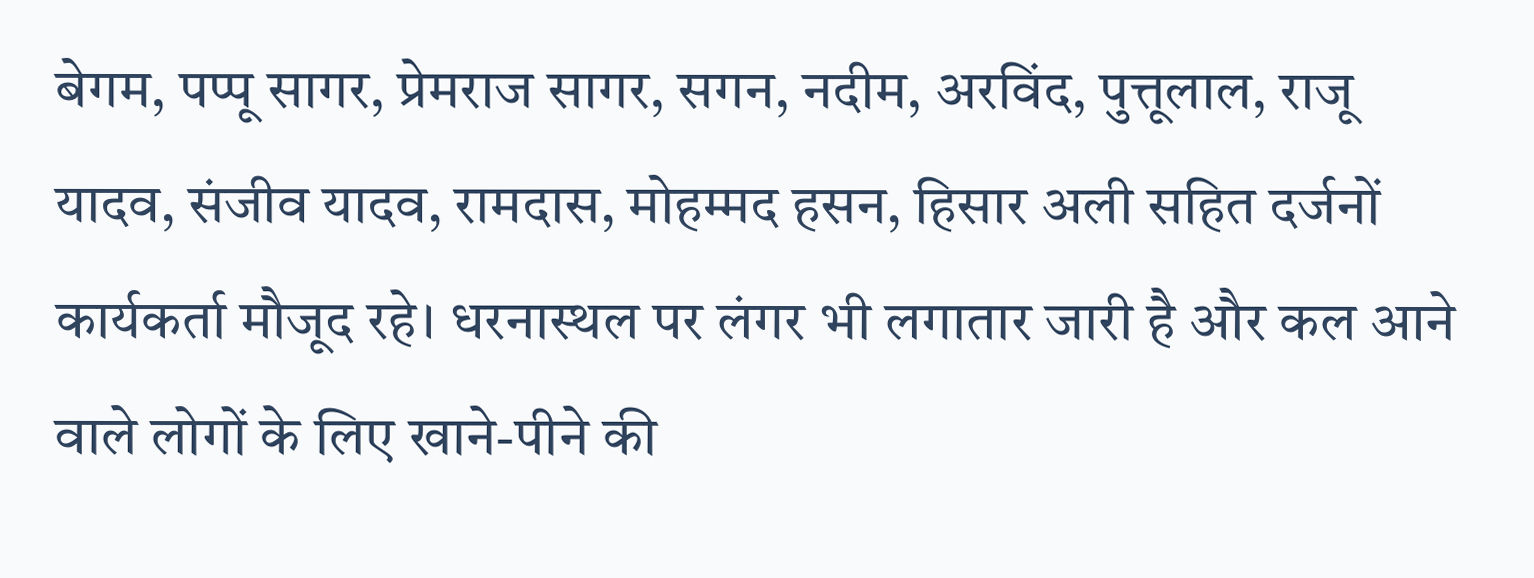बेगम, पप्पू सागर, प्रेमराज सागर, सगन, नदीम, अरविंद, पुत्तूलाल, राजू यादव, संजीव यादव, रामदास, मोहम्मद हसन, हिसार अली सहित दर्जनों कार्यकर्ता मौजूद रहे। धरनास्थल पर लंगर भी लगातार जारी है और कल आने वाले लोगों के लिए खाने-पीने की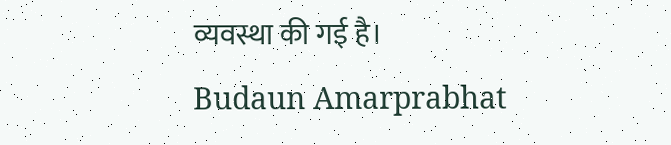व्यवस्था की गई है।
Budaun Amarprabhat